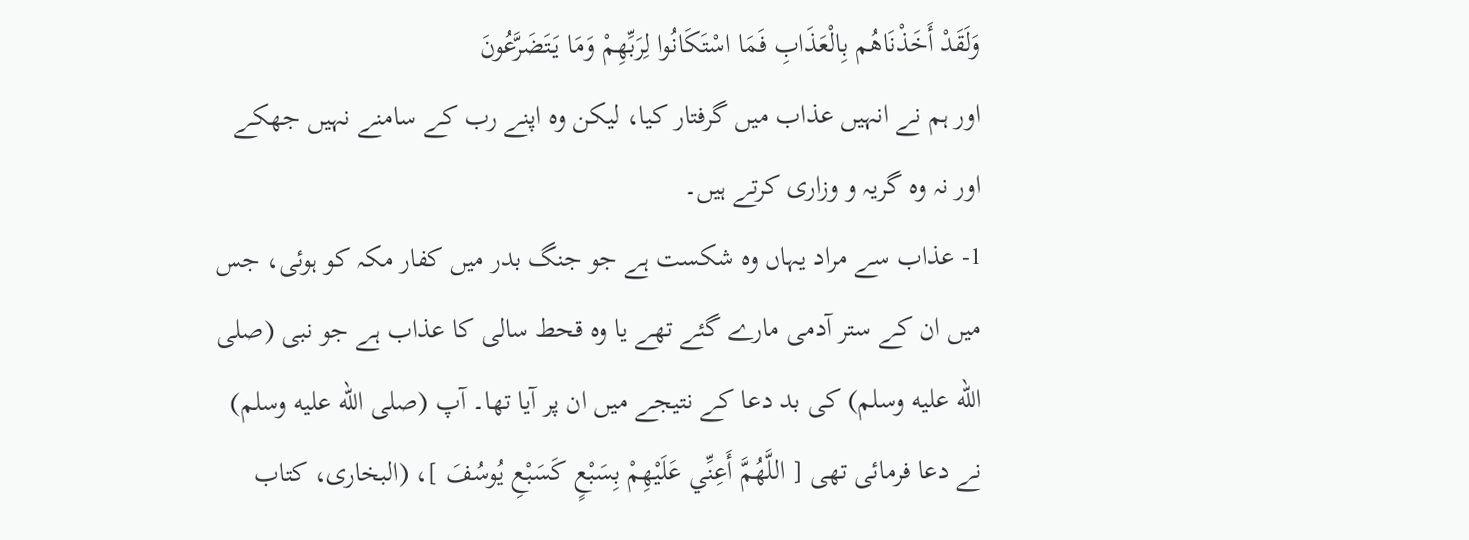وَلَقَدْ أَخَذْنَاهُم بِالْعَذَابِ فَمَا اسْتَكَانُوا لِرَبِّهِمْ وَمَا يَتَضَرَّعُونَ
اور ہم نے انہیں عذاب میں گرفتار کیا، لیکن وہ اپنے رب کے سامنے نہیں جھکے اور نہ وہ گریہ و وزاری کرتے ہیں۔
1- عذاب سے مراد یہاں وہ شکست ہے جو جنگ بدر میں کفار مکہ کو ہوئی، جس میں ان کے ستر آدمی مارے گئے تھے یا وہ قحط سالی کا عذاب ہے جو نبی (صلى الله عليه وسلم) کی بد دعا کے نتیجے میں ان پر آیا تھا۔ آپ (صلى الله عليه وسلم) نے دعا فرمائی تھی [ اللَّهُمَّ أَعِنِّي عَلَيْهِمْ بِسَبْعٍ كَسَبْعِ يُوسُفَ ]، (البخاری، کتاب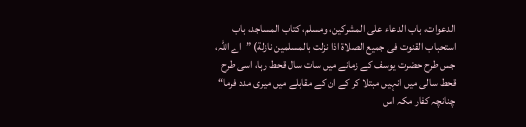الدعوات، باب الدعاء علی المشرکین، ومسلم، کتاب المساجد، باب استحباب القنوت فی جمیع الصلاة اذا نزلت بالمسلمین نازلة) ”اے اللہ، جس طرح حضرت یوسف کے زمانے میں سات سال قحط رہا، اسی طرح قحط سالی میں انہیں مبتلا کر کے ان کے مقابلے میں میری مدد فرما“ چنانچہ کفار مکہ اس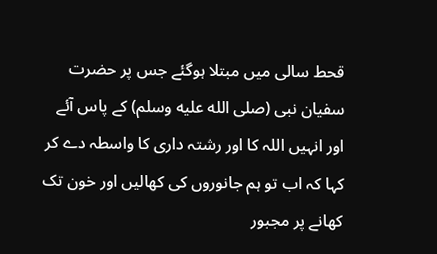قحط سالی میں مبتلا ہوگئے جس پر حضرت سفیان نبی (صلى الله عليه وسلم) کے پاس آئے اور انہیں اللہ کا اور رشتہ داری کا واسطہ دے کر کہا کہ اب تو ہم جانوروں کی کھالیں اور خون تک کھانے پر مجبور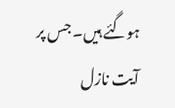ہوگئے ہیں۔ جس پر آیت نازل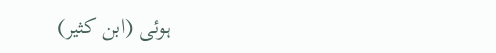ہوئی (ابن کثیر)